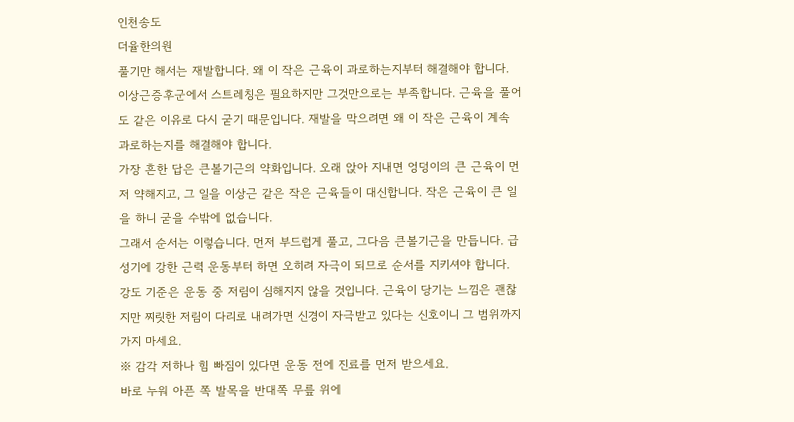인천송도
더율한의원
풀기만 해서는 재발합니다. 왜 이 작은 근육이 과로하는지부터 해결해야 합니다.
이상근증후군에서 스트레칭은 필요하지만 그것만으로는 부족합니다. 근육을 풀어도 같은 이유로 다시 굳기 때문입니다. 재발을 막으려면 왜 이 작은 근육이 계속 과로하는지를 해결해야 합니다.
가장 흔한 답은 큰볼기근의 약화입니다. 오래 앉아 지내면 엉덩이의 큰 근육이 먼저 약해지고, 그 일을 이상근 같은 작은 근육들이 대신합니다. 작은 근육이 큰 일을 하니 굳을 수밖에 없습니다.
그래서 순서는 이렇습니다. 먼저 부드럽게 풀고, 그다음 큰볼기근을 만듭니다. 급성기에 강한 근력 운동부터 하면 오히려 자극이 되므로 순서를 지키셔야 합니다.
강도 기준은 운동 중 저림이 심해지지 않을 것입니다. 근육이 당기는 느낌은 괜찮지만 찌릿한 저림이 다리로 내려가면 신경이 자극받고 있다는 신호이니 그 범위까지 가지 마세요.
※ 감각 저하나 힘 빠짐이 있다면 운동 전에 진료를 먼저 받으세요.
바로 누워 아픈 쪽 발목을 반대쪽 무릎 위에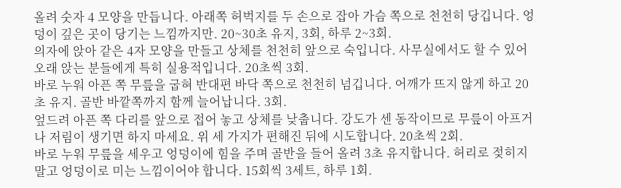올려 숫자 4 모양을 만듭니다. 아래쪽 허벅지를 두 손으로 잡아 가슴 쪽으로 천천히 당깁니다. 엉덩이 깊은 곳이 당기는 느낌까지만. 20~30초 유지, 3회, 하루 2~3회.
의자에 앉아 같은 4자 모양을 만들고 상체를 천천히 앞으로 숙입니다. 사무실에서도 할 수 있어 오래 앉는 분들에게 특히 실용적입니다. 20초씩 3회.
바로 누워 아픈 쪽 무릎을 굽혀 반대편 바닥 쪽으로 천천히 넘깁니다. 어깨가 뜨지 않게 하고 20초 유지. 골반 바깥쪽까지 함께 늘어납니다. 3회.
엎드려 아픈 쪽 다리를 앞으로 접어 놓고 상체를 낮춥니다. 강도가 센 동작이므로 무릎이 아프거나 저림이 생기면 하지 마세요. 위 세 가지가 편해진 뒤에 시도합니다. 20초씩 2회.
바로 누워 무릎을 세우고 엉덩이에 힘을 주며 골반을 들어 올려 3초 유지합니다. 허리로 젖히지 말고 엉덩이로 미는 느낌이어야 합니다. 15회씩 3세트, 하루 1회.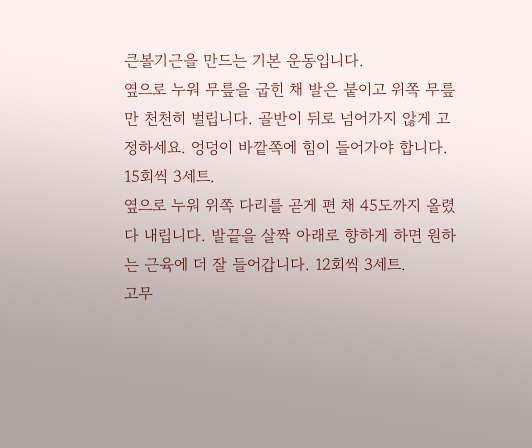큰볼기근을 만드는 기본 운동입니다.
옆으로 누워 무릎을 굽힌 채 발은 붙이고 위쪽 무릎만 천천히 벌립니다. 골반이 뒤로 넘어가지 않게 고정하세요. 엉덩이 바깥쪽에 힘이 들어가야 합니다. 15회씩 3세트.
옆으로 누워 위쪽 다리를 곧게 편 채 45도까지 올렸다 내립니다. 발끝을 살짝 아래로 향하게 하면 원하는 근육에 더 잘 들어갑니다. 12회씩 3세트.
고무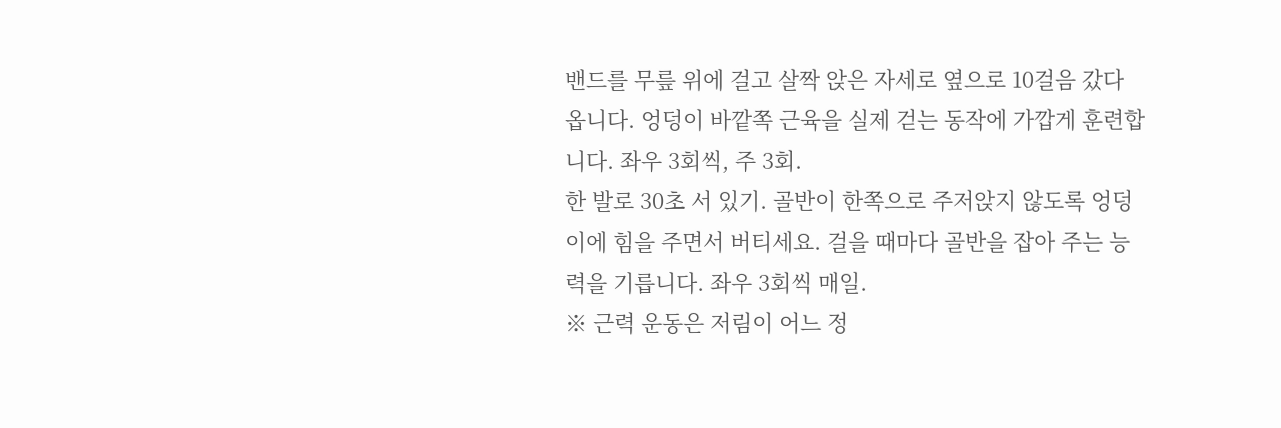밴드를 무릎 위에 걸고 살짝 앉은 자세로 옆으로 10걸음 갔다 옵니다. 엉덩이 바깥쪽 근육을 실제 걷는 동작에 가깝게 훈련합니다. 좌우 3회씩, 주 3회.
한 발로 30초 서 있기. 골반이 한쪽으로 주저앉지 않도록 엉덩이에 힘을 주면서 버티세요. 걸을 때마다 골반을 잡아 주는 능력을 기릅니다. 좌우 3회씩 매일.
※ 근력 운동은 저림이 어느 정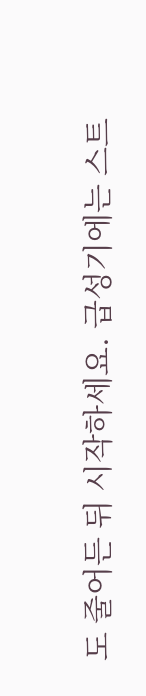도 줄어든 뒤 시작하세요. 급성기에는 스트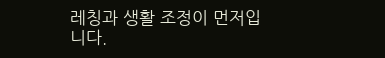레칭과 생활 조정이 먼저입니다.